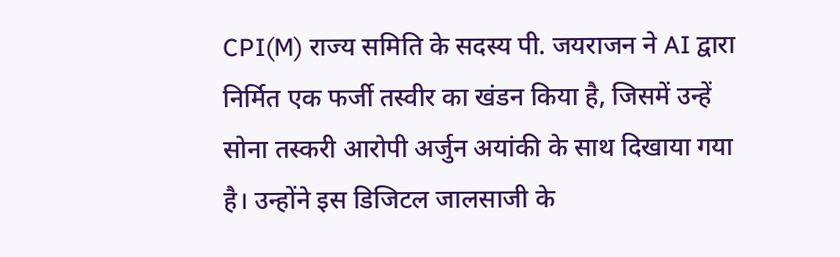CPI(M) राज्य समिति के सदस्य पी. जयराजन ने AI द्वारा निर्मित एक फर्जी तस्वीर का खंडन किया है, जिसमें उन्हें सोना तस्करी आरोपी अर्जुन अयांकी के साथ दिखाया गया है। उन्होंने इस डिजिटल जालसाजी के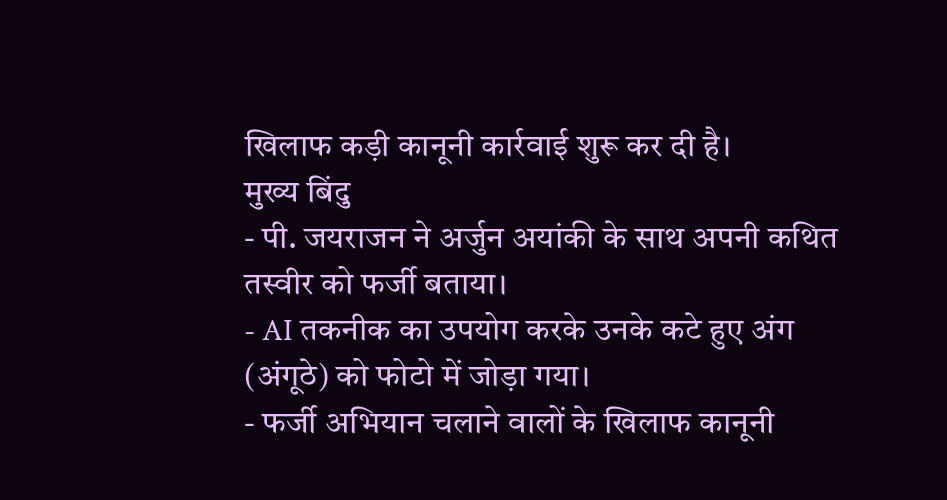खिलाफ कड़ी कानूनी कार्रवाई शुरू कर दी है।
मुख्य बिंदु
- पी. जयराजन ने अर्जुन अयांकी के साथ अपनी कथित तस्वीर को फर्जी बताया।
- AI तकनीक का उपयोग करके उनके कटे हुए अंग (अंगूठे) को फोटो में जोड़ा गया।
- फर्जी अभियान चलाने वालों के खिलाफ कानूनी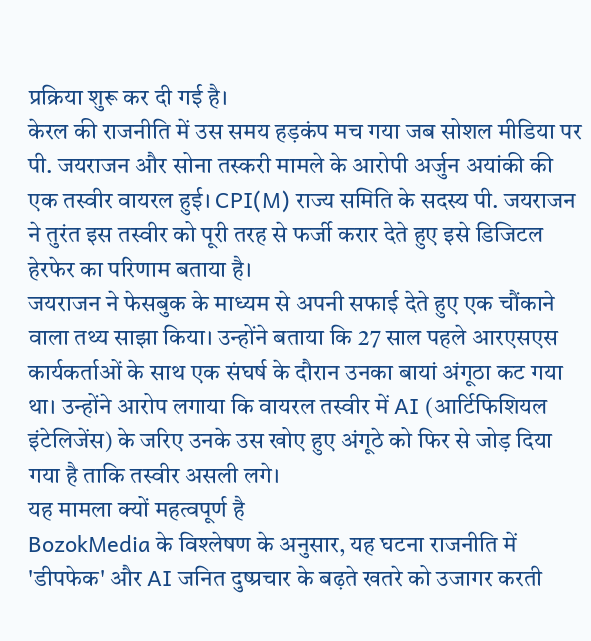प्रक्रिया शुरू कर दी गई है।
केरल की राजनीति में उस समय हड़कंप मच गया जब सोशल मीडिया पर पी. जयराजन और सोना तस्करी मामले के आरोपी अर्जुन अयांकी की एक तस्वीर वायरल हुई। CPI(M) राज्य समिति के सदस्य पी. जयराजन ने तुरंत इस तस्वीर को पूरी तरह से फर्जी करार देते हुए इसे डिजिटल हेरफेर का परिणाम बताया है।
जयराजन ने फेसबुक के माध्यम से अपनी सफाई देते हुए एक चौंकाने वाला तथ्य साझा किया। उन्होंने बताया कि 27 साल पहले आरएसएस कार्यकर्ताओं के साथ एक संघर्ष के दौरान उनका बायां अंगूठा कट गया था। उन्होंने आरोप लगाया कि वायरल तस्वीर में AI (आर्टिफिशियल इंटेलिजेंस) के जरिए उनके उस खोए हुए अंगूठे को फिर से जोड़ दिया गया है ताकि तस्वीर असली लगे।
यह मामला क्यों महत्वपूर्ण है
BozokMedia के विश्लेषण के अनुसार, यह घटना राजनीति में 'डीपफेक' और AI जनित दुष्प्रचार के बढ़ते खतरे को उजागर करती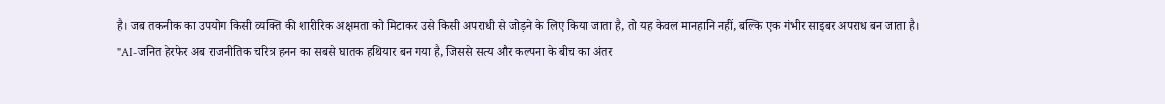है। जब तकनीक का उपयोग किसी व्यक्ति की शारीरिक अक्षमता को मिटाकर उसे किसी अपराधी से जोड़ने के लिए किया जाता है, तो यह केवल मानहानि नहीं, बल्कि एक गंभीर साइबर अपराध बन जाता है।
"AI-जनित हेरफेर अब राजनीतिक चरित्र हनन का सबसे घातक हथियार बन गया है, जिससे सत्य और कल्पना के बीच का अंतर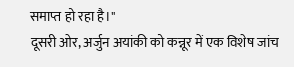समाप्त हो रहा है।"
दूसरी ओर, अर्जुन अयांकी को कन्नूर में एक विशेष जांच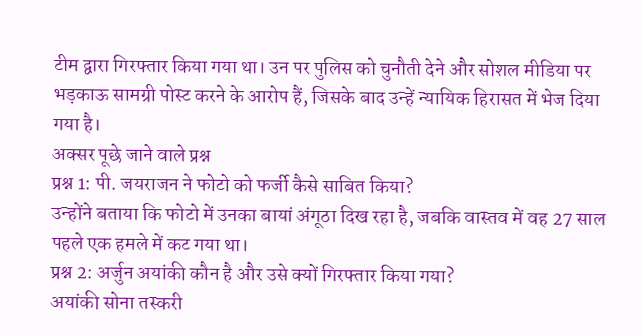टीम द्वारा गिरफ्तार किया गया था। उन पर पुलिस को चुनौती देने और सोशल मीडिया पर भड़काऊ सामग्री पोस्ट करने के आरोप हैं, जिसके बाद उन्हें न्यायिक हिरासत में भेज दिया गया है।
अक्सर पूछे जाने वाले प्रश्न
प्रश्न 1: पी. जयराजन ने फोटो को फर्जी कैसे साबित किया?
उन्होंने बताया कि फोटो में उनका बायां अंगूठा दिख रहा है, जबकि वास्तव में वह 27 साल पहले एक हमले में कट गया था।
प्रश्न 2: अर्जुन अयांकी कौन है और उसे क्यों गिरफ्तार किया गया?
अयांकी सोना तस्करी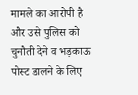मामले का आरोपी है और उसे पुलिस को चुनौती देने व भड़काऊ पोस्ट डालने के लिए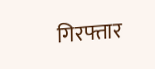गिरफ्तार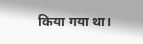किया गया था।